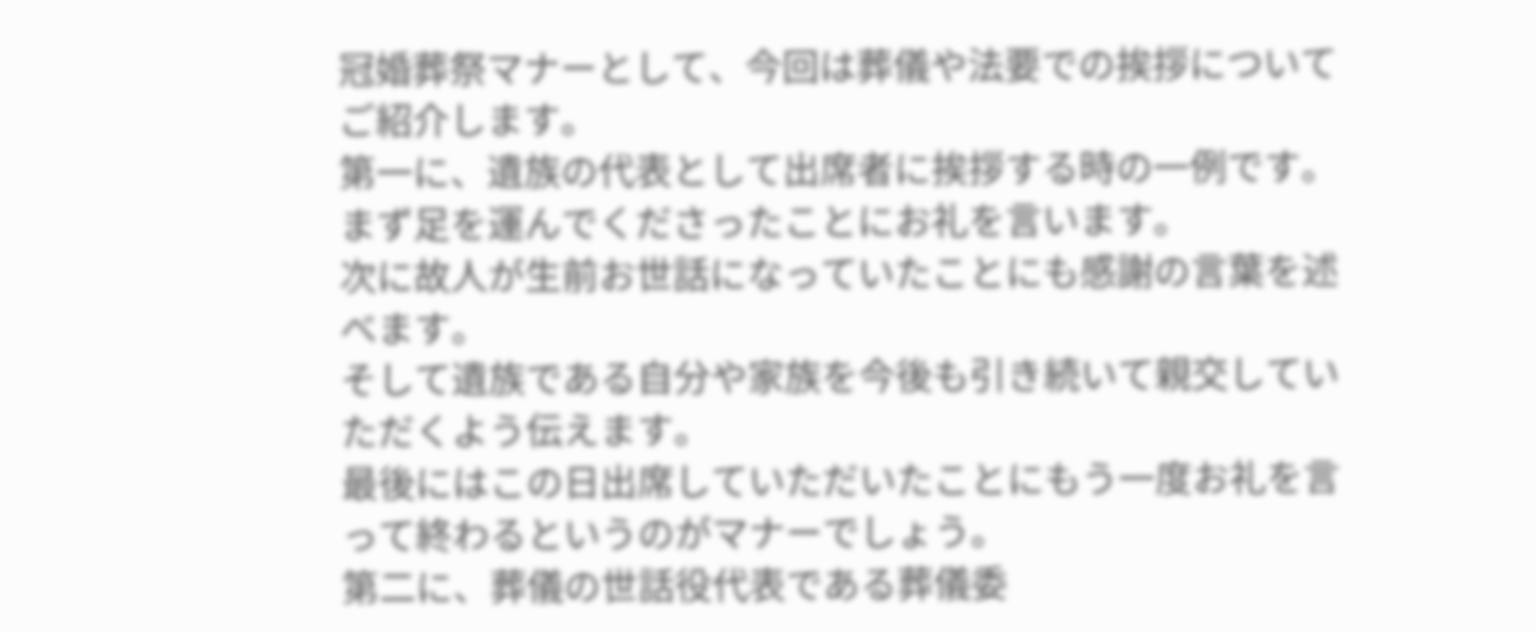冠婚葬祭マナーとして、今回は葬儀や法要での挨拶についてご紹介します。
第一に、遺族の代表として出席者に挨拶する時の一例です。
まず足を運んでくださったことにお礼を言います。
次に故人が生前お世話になっていたことにも感謝の言葉を述べます。
そして遺族である自分や家族を今後も引き続いて親交していただくよう伝えます。
最後にはこの日出席していただいたことにもう一度お礼を言って終わるというのがマナーでしょう。
第二に、葬儀の世話役代表である葬儀委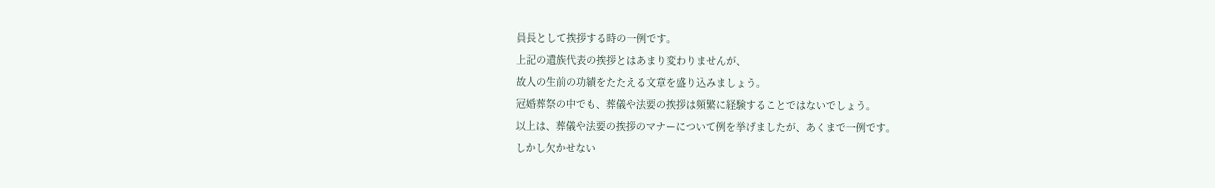員長として挨拶する時の一例です。
上記の遺族代表の挨拶とはあまり変わりませんが、
故人の生前の功績をたたえる文章を盛り込みましょう。
冠婚葬祭の中でも、葬儀や法要の挨拶は頻繁に経験することではないでしょう。
以上は、葬儀や法要の挨拶のマナーについて例を挙げましたが、あくまで一例です。
しかし欠かせない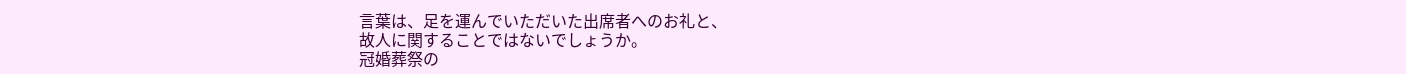言葉は、足を運んでいただいた出席者へのお礼と、
故人に関することではないでしょうか。
冠婚葬祭の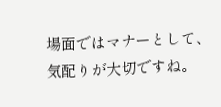場面ではマナーとして、気配りが大切ですね。